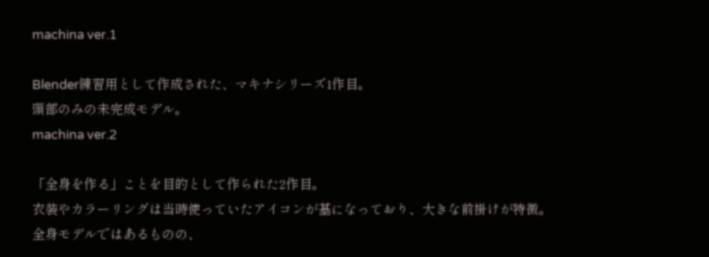machina ver.1

Blender練習用として作成された、マキナシリーズ1作目。
頭部のみの未完成モデル。
machina ver.2

「全身を作る」ことを目的として作られた2作目。
衣装やカラーリングは当時使っていたアイコンが基になっており、大きな前掛けが特徴。
全身モデルではあるものの、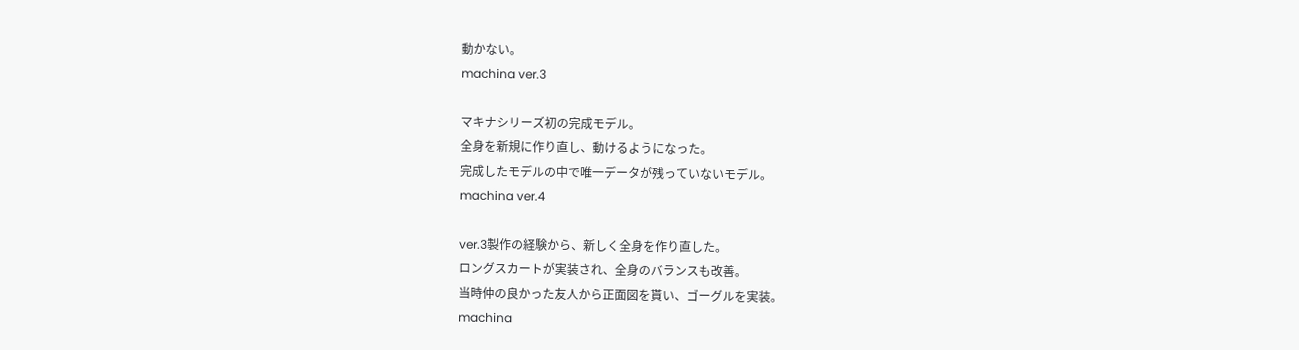動かない。
machina ver.3

マキナシリーズ初の完成モデル。
全身を新規に作り直し、動けるようになった。
完成したモデルの中で唯一データが残っていないモデル。
machina ver.4

ver.3製作の経験から、新しく全身を作り直した。
ロングスカートが実装され、全身のバランスも改善。
当時仲の良かった友人から正面図を貰い、ゴーグルを実装。
machina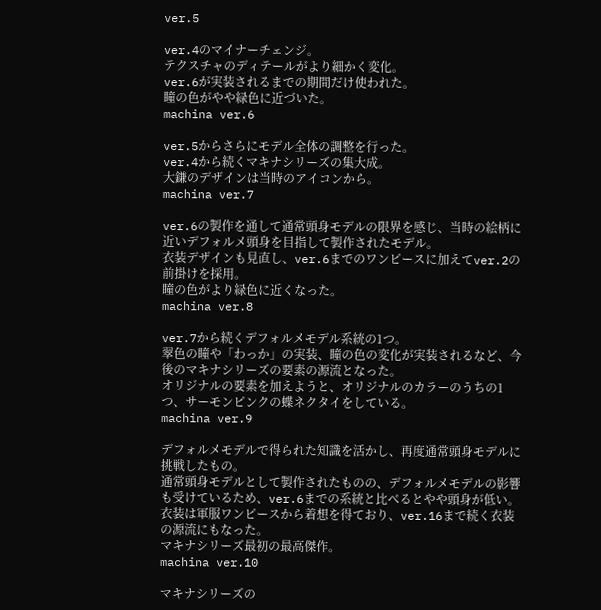ver.5

ver.4のマイナーチェンジ。
テクスチャのディテールがより細かく変化。
ver.6が実装されるまでの期間だけ使われた。
瞳の色がやや緑色に近づいた。
machina ver.6

ver.5からさらにモデル全体の調整を行った。
ver.4から続くマキナシリーズの集大成。
大鎌のデザインは当時のアイコンから。
machina ver.7

ver.6の製作を通して通常頭身モデルの限界を感じ、当時の絵柄に近いデフォルメ頭身を目指して製作されたモデル。
衣装デザインも見直し、ver.6までのワンピースに加えてver.2の前掛けを採用。
瞳の色がより緑色に近くなった。
machina ver.8

ver.7から続くデフォルメモデル系統の1つ。
翠色の瞳や「わっか」の実装、瞳の色の変化が実装されるなど、今後のマキナシリーズの要素の源流となった。
オリジナルの要素を加えようと、オリジナルのカラーのうちの1つ、サーモンピンクの蝶ネクタイをしている。
machina ver.9

デフォルメモデルで得られた知識を活かし、再度通常頭身モデルに挑戦したもの。
通常頭身モデルとして製作されたものの、デフォルメモデルの影響も受けているため、ver.6までの系統と比べるとやや頭身が低い。
衣装は軍服ワンピースから着想を得ており、ver.16まで続く衣装の源流にもなった。
マキナシリーズ最初の最高傑作。
machina ver.10

マキナシリーズの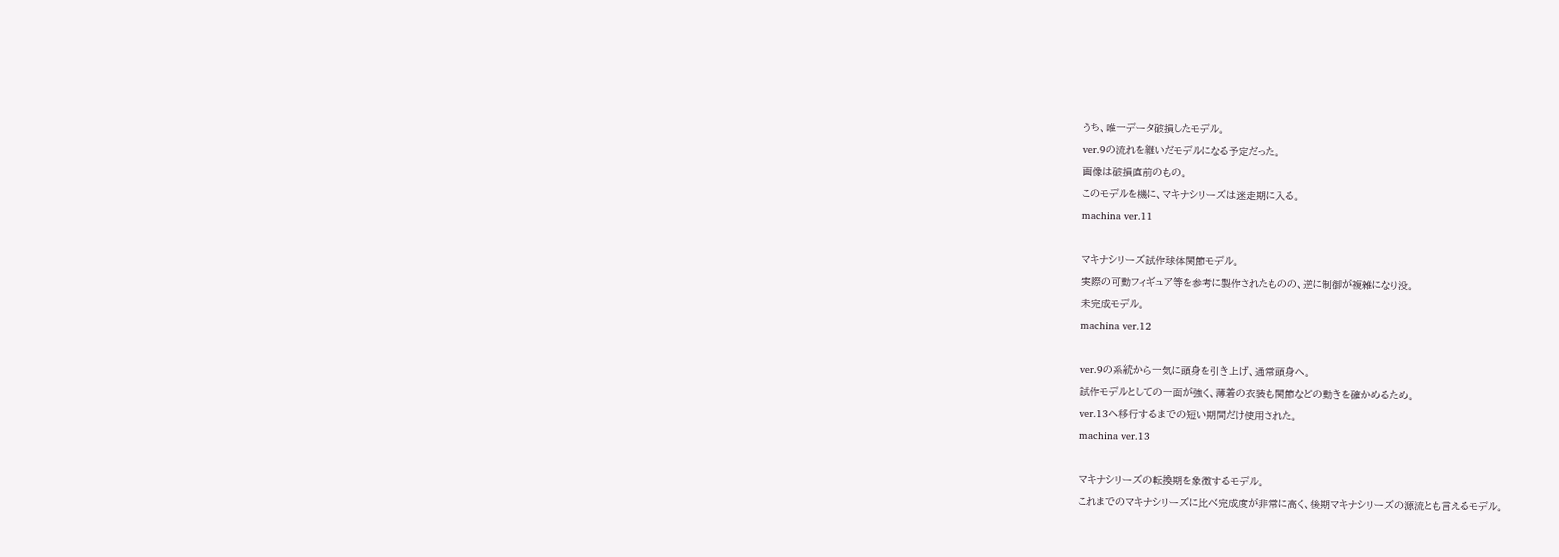うち、唯一データ破損したモデル。
ver.9の流れを継いだモデルになる予定だった。
画像は破損直前のもの。
このモデルを機に、マキナシリーズは迷走期に入る。
machina ver.11

マキナシリーズ試作球体関節モデル。
実際の可動フィギュア等を参考に製作されたものの、逆に制御が複雑になり没。
未完成モデル。
machina ver.12

ver.9の系統から一気に頭身を引き上げ、通常頭身へ。
試作モデルとしての一面が強く、薄着の衣装も関節などの動きを確かめるため。
ver.13へ移行するまでの短い期間だけ使用された。
machina ver.13

マキナシリーズの転換期を象徴するモデル。
これまでのマキナシリーズに比べ完成度が非常に高く、後期マキナシリーズの源流とも言えるモデル。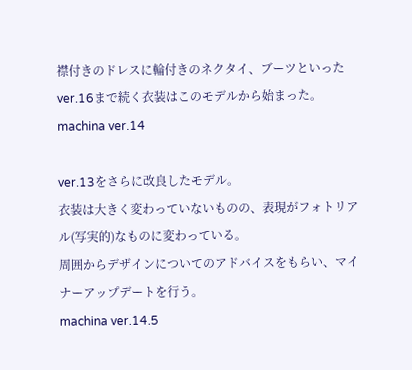襟付きのドレスに輪付きのネクタイ、ブーツといったver.16まで続く衣装はこのモデルから始まった。
machina ver.14

ver.13をさらに改良したモデル。
衣装は大きく変わっていないものの、表現がフォトリアル(写実的)なものに変わっている。
周囲からデザインについてのアドバイスをもらい、マイナーアップデートを行う。
machina ver.14.5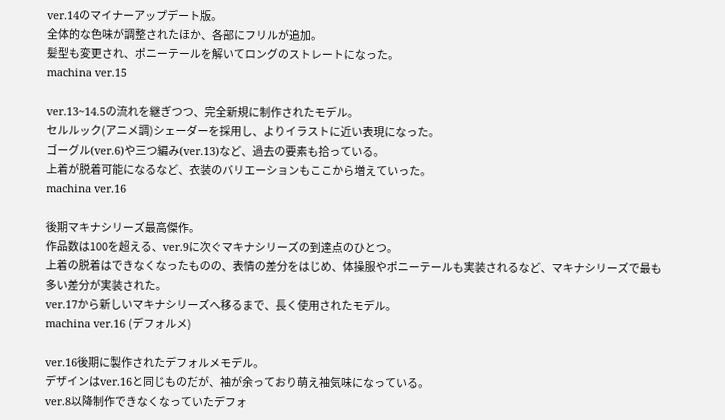ver.14のマイナーアップデート版。
全体的な色味が調整されたほか、各部にフリルが追加。
髪型も変更され、ポニーテールを解いてロングのストレートになった。
machina ver.15

ver.13~14.5の流れを継ぎつつ、完全新規に制作されたモデル。
セルルック(アニメ調)シェーダーを採用し、よりイラストに近い表現になった。
ゴーグル(ver.6)や三つ編み(ver.13)など、過去の要素も拾っている。
上着が脱着可能になるなど、衣装のバリエーションもここから増えていった。
machina ver.16

後期マキナシリーズ最高傑作。
作品数は100を超える、ver.9に次ぐマキナシリーズの到達点のひとつ。
上着の脱着はできなくなったものの、表情の差分をはじめ、体操服やポニーテールも実装されるなど、マキナシリーズで最も多い差分が実装された。
ver.17から新しいマキナシリーズへ移るまで、長く使用されたモデル。
machina ver.16 (デフォルメ)

ver.16後期に製作されたデフォルメモデル。
デザインはver.16と同じものだが、袖が余っており萌え袖気味になっている。
ver.8以降制作できなくなっていたデフォ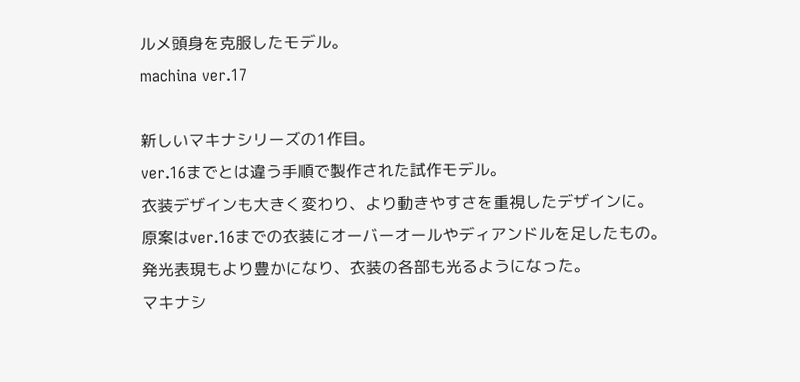ルメ頭身を克服したモデル。
machina ver.17

新しいマキナシリーズの1作目。
ver.16までとは違う手順で製作された試作モデル。
衣装デザインも大きく変わり、より動きやすさを重視したデザインに。
原案はver.16までの衣装にオーバーオールやディアンドルを足したもの。
発光表現もより豊かになり、衣装の各部も光るようになった。
マキナシ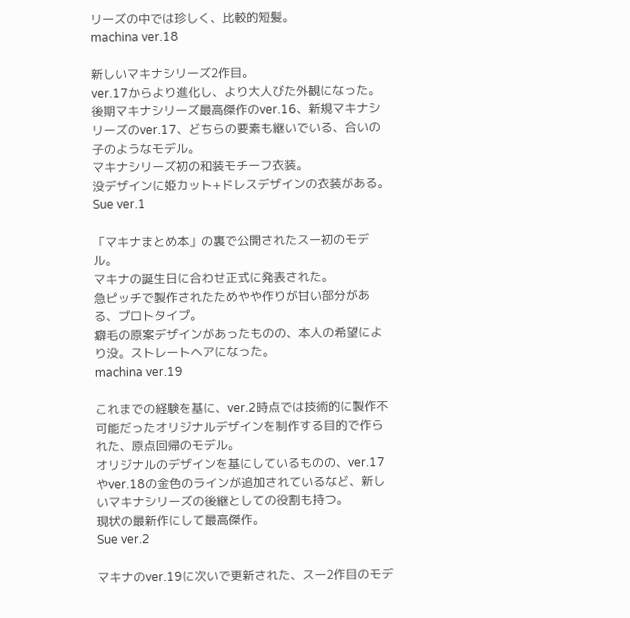リーズの中では珍しく、比較的短髪。
machina ver.18

新しいマキナシリーズ2作目。
ver.17からより進化し、より大人びた外観になった。
後期マキナシリーズ最高傑作のver.16、新規マキナシリーズのver.17、どちらの要素も継いでいる、合いの子のようなモデル。
マキナシリーズ初の和装モチーフ衣装。
没デザインに姫カット+ドレスデザインの衣装がある。
Sue ver.1

「マキナまとめ本」の裏で公開されたスー初のモデル。
マキナの誕生日に合わせ正式に発表された。
急ピッチで製作されたためやや作りが甘い部分がある、プロトタイプ。
癖毛の原案デザインがあったものの、本人の希望により没。ストレートヘアになった。
machina ver.19

これまでの経験を基に、ver.2時点では技術的に製作不可能だったオリジナルデザインを制作する目的で作られた、原点回帰のモデル。
オリジナルのデザインを基にしているものの、ver.17やver.18の金色のラインが追加されているなど、新しいマキナシリーズの後継としての役割も持つ。
現状の最新作にして最高傑作。
Sue ver.2

マキナのver.19に次いで更新された、スー2作目のモデ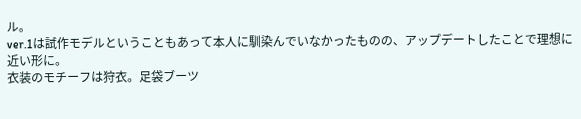ル。
ver.1は試作モデルということもあって本人に馴染んでいなかったものの、アップデートしたことで理想に近い形に。
衣装のモチーフは狩衣。足袋ブーツ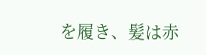を履き、髪は赤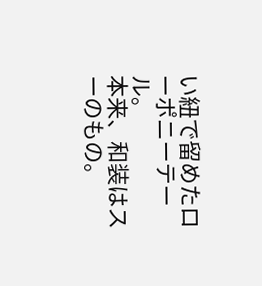い紐で留めたローポニーテール。
本来、和装はスーのもの。